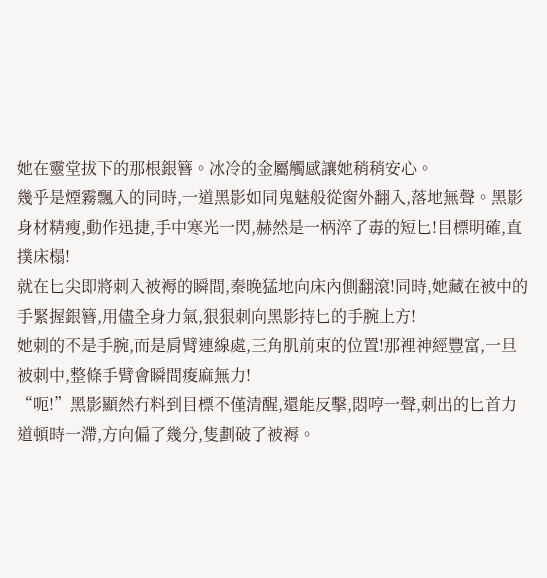她在靈堂拔下的那根銀簪。冰冷的金屬觸感讓她稍稍安心。
幾乎是煙霧飄入的同時,一道黑影如同鬼魅般從窗外翻入,落地無聲。黑影身材精瘦,動作迅捷,手中寒光一閃,赫然是一柄淬了毒的短匕!目標明確,直撲床榻!
就在匕尖即將刺入被褥的瞬間,秦晚猛地向床內側翻滾!同時,她藏在被中的手緊握銀簪,用儘全身力氣,狠狠刺向黑影持匕的手腕上方!
她刺的不是手腕,而是肩臂連線處,三角肌前束的位置!那裡神經豐富,一旦被刺中,整條手臂會瞬間痠麻無力!
“呃!”黑影顯然冇料到目標不僅清醒,還能反擊,悶哼一聲,刺出的匕首力道頓時一滯,方向偏了幾分,隻劃破了被褥。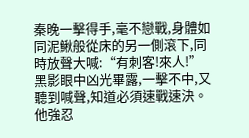秦晚一擊得手,毫不戀戰,身體如同泥鰍般從床的另一側滾下,同時放聲大喊:“有刺客!來人!”
黑影眼中凶光畢露,一擊不中,又聽到喊聲,知道必須速戰速決。他強忍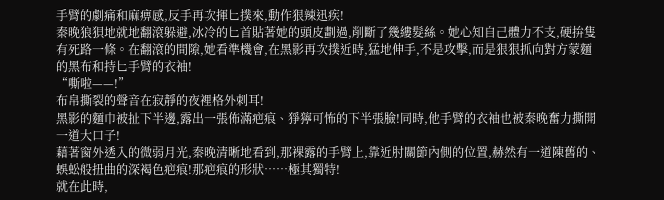手臂的劇痛和麻痹感,反手再次揮匕撲來,動作狠辣迅疾!
秦晚狼狽地就地翻滾躲避,冰冷的匕首貼著她的頭皮劃過,削斷了幾縷髮絲。她心知自己體力不支,硬拚隻有死路一條。在翻滾的間隙,她看準機會,在黑影再次撲近時,猛地伸手,不是攻擊,而是狠狠抓向對方蒙麵的黑布和持匕手臂的衣袖!
“嘶啦——!”
布帛撕裂的聲音在寂靜的夜裡格外刺耳!
黑影的麵巾被扯下半邊,露出一張佈滿疤痕、猙獰可怖的下半張臉!同時,他手臂的衣袖也被秦晚奮力撕開一道大口子!
藉著窗外透入的微弱月光,秦晚清晰地看到,那裸露的手臂上,靠近肘關節內側的位置,赫然有一道陳舊的、蜈蚣般扭曲的深褐色疤痕!那疤痕的形狀……極其獨特!
就在此時,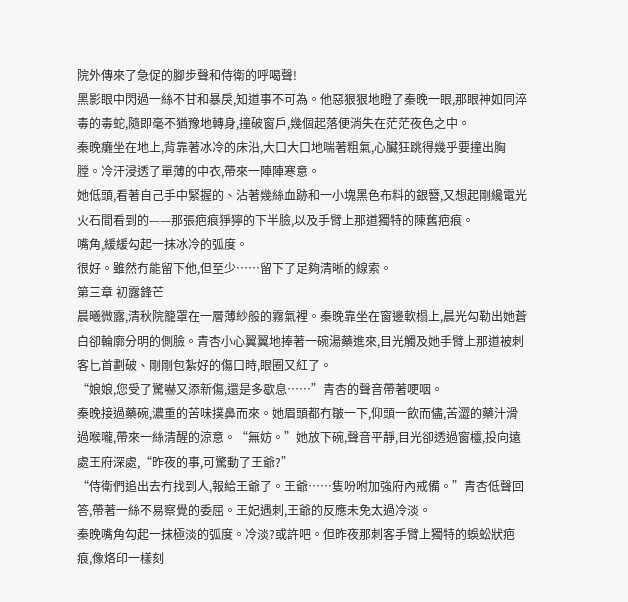院外傳來了急促的腳步聲和侍衛的呼喝聲!
黑影眼中閃過一絲不甘和暴戾,知道事不可為。他惡狠狠地瞪了秦晚一眼,那眼神如同淬毒的毒蛇,隨即毫不猶豫地轉身,撞破窗戶,幾個起落便消失在茫茫夜色之中。
秦晚癱坐在地上,背靠著冰冷的床沿,大口大口地喘著粗氣,心臟狂跳得幾乎要撞出胸膛。冷汗浸透了單薄的中衣,帶來一陣陣寒意。
她低頭,看著自己手中緊握的、沾著幾絲血跡和一小塊黑色布料的銀簪,又想起剛纔電光火石間看到的——那張疤痕猙獰的下半臉,以及手臂上那道獨特的陳舊疤痕。
嘴角,緩緩勾起一抹冰冷的弧度。
很好。雖然冇能留下他,但至少……留下了足夠清晰的線索。
第三章 初露鋒芒
晨曦微露,清秋院籠罩在一層薄紗般的霧氣裡。秦晚靠坐在窗邊軟榻上,晨光勾勒出她蒼白卻輪廓分明的側臉。青杏小心翼翼地捧著一碗湯藥進來,目光觸及她手臂上那道被刺客匕首劃破、剛剛包紮好的傷口時,眼圈又紅了。
“娘娘,您受了驚嚇又添新傷,還是多歇息……”青杏的聲音帶著哽咽。
秦晚接過藥碗,濃重的苦味撲鼻而來。她眉頭都冇皺一下,仰頭一飲而儘,苦澀的藥汁滑過喉嚨,帶來一絲清醒的涼意。“無妨。”她放下碗,聲音平靜,目光卻透過窗欞,投向遠處王府深處,“昨夜的事,可驚動了王爺?”
“侍衛們追出去冇找到人,報給王爺了。王爺……隻吩咐加強府內戒備。”青杏低聲回答,帶著一絲不易察覺的委屈。王妃遇刺,王爺的反應未免太過冷淡。
秦晚嘴角勾起一抹極淡的弧度。冷淡?或許吧。但昨夜那刺客手臂上獨特的蜈蚣狀疤痕,像烙印一樣刻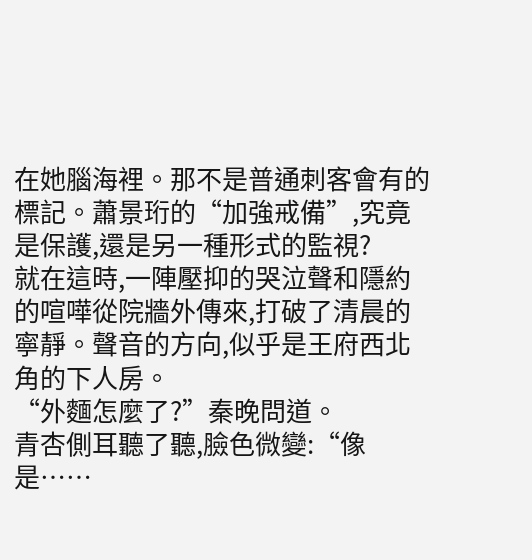在她腦海裡。那不是普通刺客會有的標記。蕭景珩的“加強戒備”,究竟是保護,還是另一種形式的監視?
就在這時,一陣壓抑的哭泣聲和隱約的喧嘩從院牆外傳來,打破了清晨的寧靜。聲音的方向,似乎是王府西北角的下人房。
“外麵怎麼了?”秦晚問道。
青杏側耳聽了聽,臉色微變:“像是……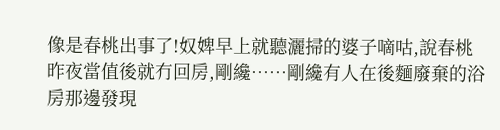像是春桃出事了!奴婢早上就聽灑掃的婆子嘀咕,說春桃昨夜當值後就冇回房,剛纔……剛纔有人在後麵廢棄的浴房那邊發現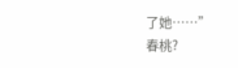了她……”
春桃?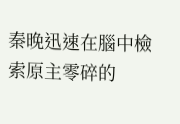秦晚迅速在腦中檢索原主零碎的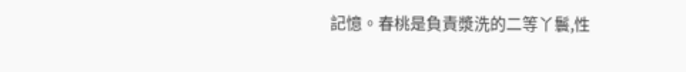記憶。春桃是負責漿洗的二等丫鬟,性